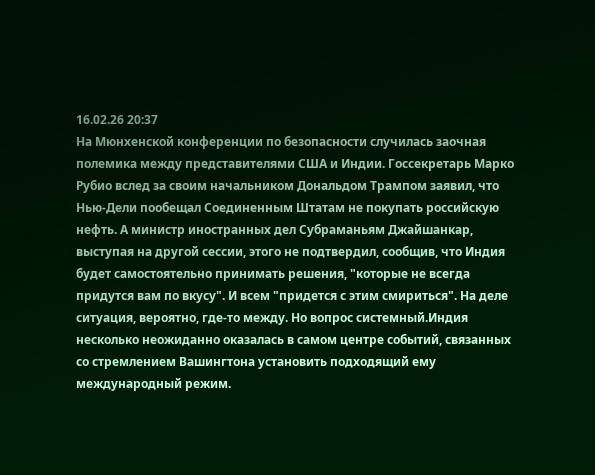16.02.26 20:37
На Мюнхенской конференции по безопасности случилась заочная полемика между представителями США и Индии. Госсекретарь Марко Рубио вслед за своим начальником Дональдом Трампом заявил, что Нью-Дели пообещал Соединенным Штатам не покупать российскую нефть. А министр иностранных дел Субраманьям Джайшанкар, выступая на другой сессии, этого не подтвердил, сообщив, что Индия будет самостоятельно принимать решения, "которые не всегда придутся вам по вкусу". И всем "придется с этим смириться". На деле ситуация, вероятно, где-то между. Но вопрос системный.Индия несколько неожиданно оказалась в самом центре событий, связанных со стремлением Вашингтона установить подходящий ему международный режим.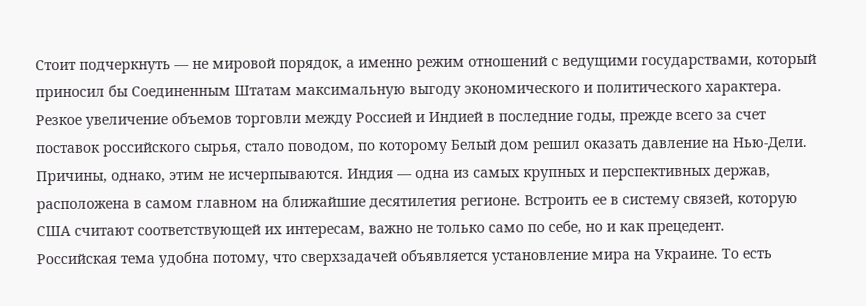Стоит подчеркнуть — не мировой порядок, а именно режим отношений с ведущими государствами, который приносил бы Соединенным Штатам максимальную выгоду экономического и политического характера. Резкое увеличение объемов торговли между Россией и Индией в последние годы, прежде всего за счет поставок российского сырья, стало поводом, по которому Белый дом решил оказать давление на Нью-Дели. Причины, однако, этим не исчерпываются. Индия — одна из самых крупных и перспективных держав, расположена в самом главном на ближайшие десятилетия регионе. Встроить ее в систему связей, которую США считают соответствующей их интересам, важно не только само по себе, но и как прецедент.
Российская тема удобна потому, что сверхзадачей объявляется установление мира на Украине. То есть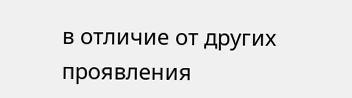в отличие от других проявления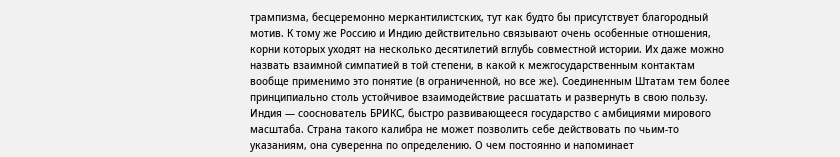трампизма, бесцеремонно меркантилистских, тут как будто бы присутствует благородный мотив. К тому же Россию и Индию действительно связывают очень особенные отношения, корни которых уходят на несколько десятилетий вглубь совместной истории. Их даже можно назвать взаимной симпатией в той степени, в какой к межгосударственным контактам вообще применимо это понятие (в ограниченной, но все же). Соединенным Штатам тем более принципиально столь устойчивое взаимодействие расшатать и развернуть в свою пользу.
Индия — сооснователь БРИКС, быстро развивающееся государство с амбициями мирового масштаба. Страна такого калибра не может позволить себе действовать по чьим-то указаниям, она суверенна по определению. О чем постоянно и напоминает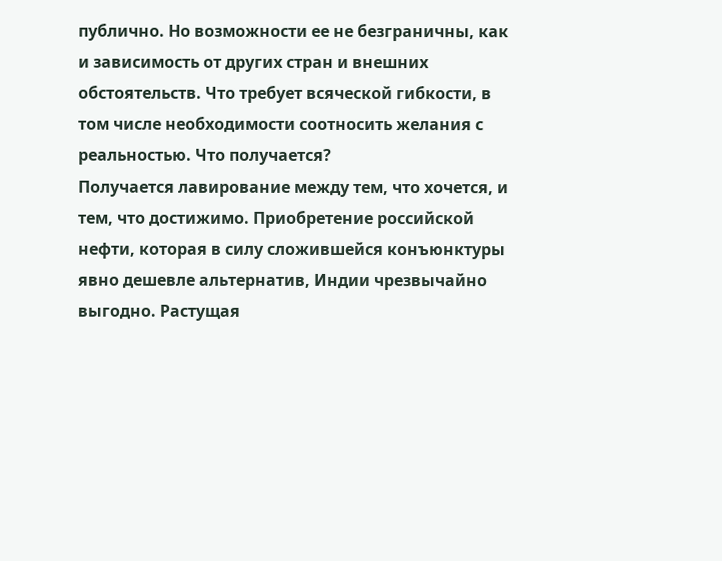публично. Но возможности ее не безграничны, как и зависимость от других стран и внешних обстоятельств. Что требует всяческой гибкости, в том числе необходимости соотносить желания с реальностью. Что получается?
Получается лавирование между тем, что хочется, и тем, что достижимо. Приобретение российской нефти, которая в силу сложившейся конъюнктуры явно дешевле альтернатив, Индии чрезвычайно выгодно. Растущая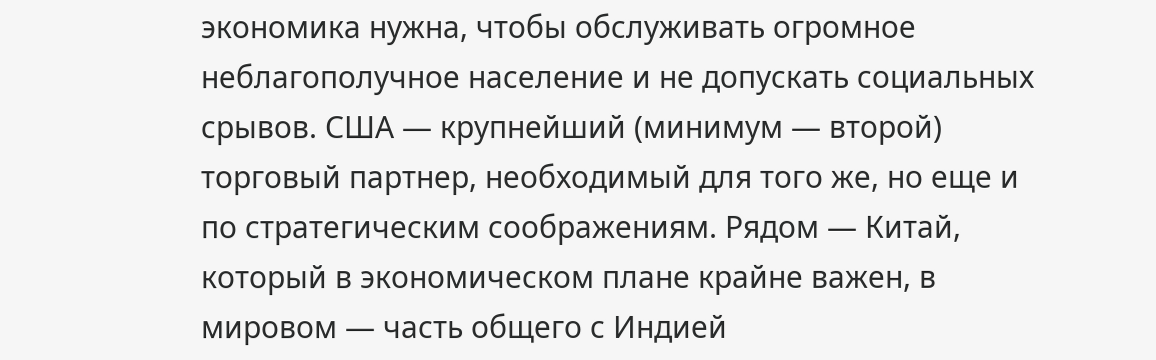экономика нужна, чтобы обслуживать огромное неблагополучное население и не допускать социальных срывов. США — крупнейший (минимум — второй) торговый партнер, необходимый для того же, но еще и по стратегическим соображениям. Рядом — Китай, который в экономическом плане крайне важен, в мировом — часть общего с Индией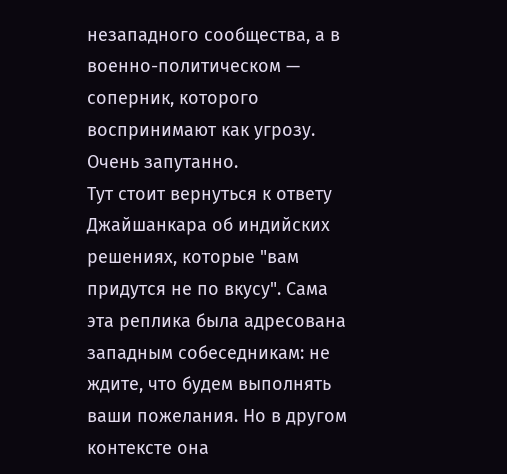незападного сообщества, а в военно-политическом — соперник, которого воспринимают как угрозу. Очень запутанно.
Тут стоит вернуться к ответу Джайшанкара об индийских решениях, которые "вам придутся не по вкусу". Сама эта реплика была адресована западным собеседникам: не ждите, что будем выполнять ваши пожелания. Но в другом контексте она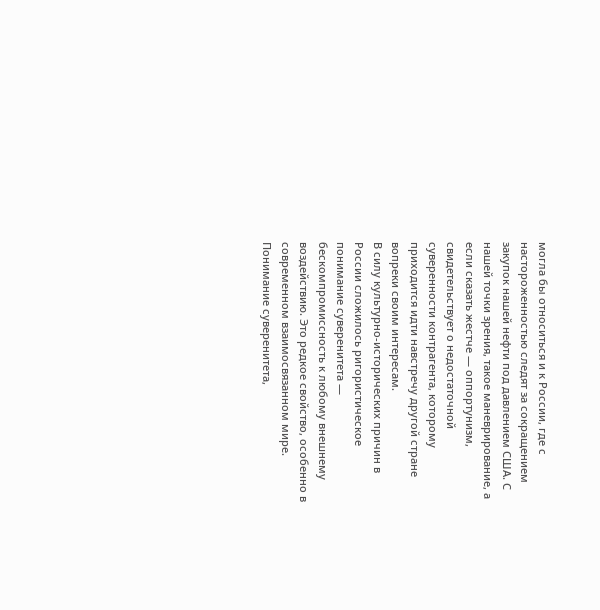могла бы относиться и к России, где с настороженностью следят за сокращением закупок нашей нефти под давлением США. С нашей точки зрения, такое маневрирование, а если сказать жестче — оппортунизм, свидетельствует о недостаточной суверенности контрагента, которому приходится идти навстречу другой стране вопреки своим интересам.
В силу культурно-исторических причин в России сложилось ригористическое понимание суверенитета — бескомпромиссность к любому внешнему воздействию. Это редкое свойство, особенно в современном взаимосвязанном мире. Понимание суверенитета,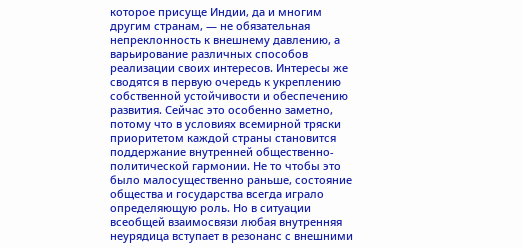которое присуще Индии, да и многим другим странам, — не обязательная непреклонность к внешнему давлению, а варьирование различных способов реализации своих интересов. Интересы же сводятся в первую очередь к укреплению собственной устойчивости и обеспечению развития. Сейчас это особенно заметно, потому что в условиях всемирной тряски приоритетом каждой страны становится поддержание внутренней общественно-политической гармонии. Не то чтобы это было малосущественно раньше, состояние общества и государства всегда играло определяющую роль. Но в ситуации всеобщей взаимосвязи любая внутренняя неурядица вступает в резонанс с внешними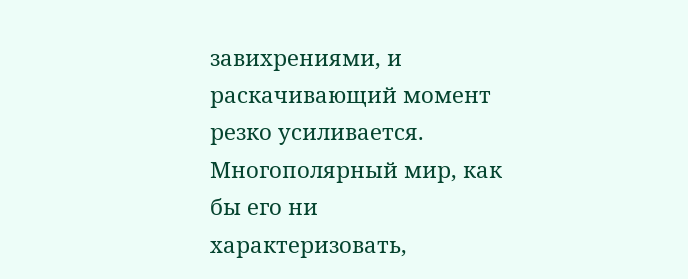завихрениями, и раскачивающий момент резко усиливается.
Многополярный мир, как бы его ни характеризовать,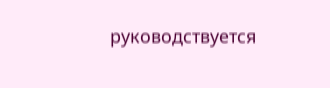руководствуется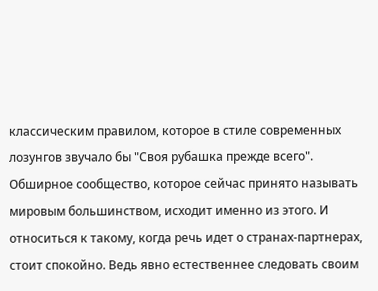классическим правилом, которое в стиле современных лозунгов звучало бы "Своя рубашка прежде всего". Обширное сообщество, которое сейчас принято называть мировым большинством, исходит именно из этого. И относиться к такому, когда речь идет о странах-партнерах, стоит спокойно. Ведь явно естественнее следовать своим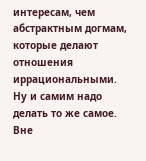интересам, чем абстрактным догмам, которые делают отношения иррациональными. Ну и самим надо делать то же самое. Вне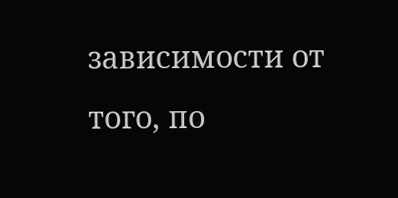зависимости от того, по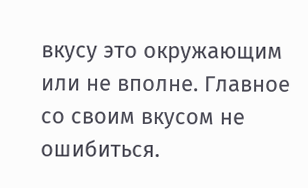вкусу это окружающим или не вполне. Главное со своим вкусом не ошибиться.